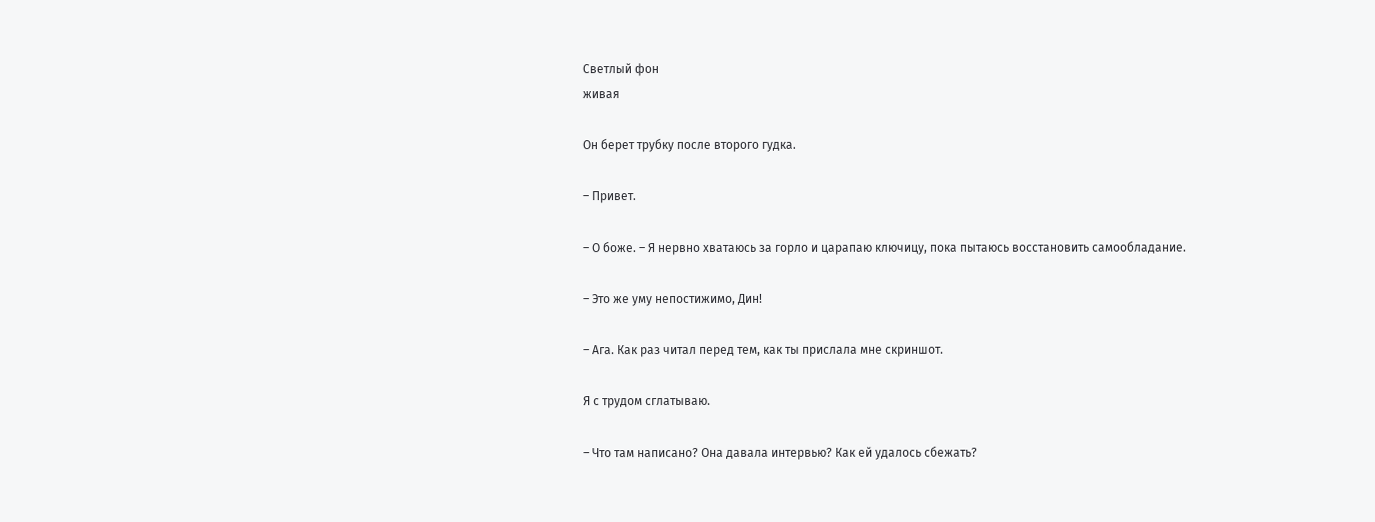Светлый фон
живая

Он берет трубку после второго гудка.

– Привет.

– О боже. – Я нервно хватаюсь за горло и царапаю ключицу, пока пытаюсь восстановить самообладание.

– Это же уму непостижимо, Дин!

– Ага. Как раз читал перед тем, как ты прислала мне скриншот.

Я с трудом сглатываю.

– Что там написано? Она давала интервью? Как ей удалось сбежать?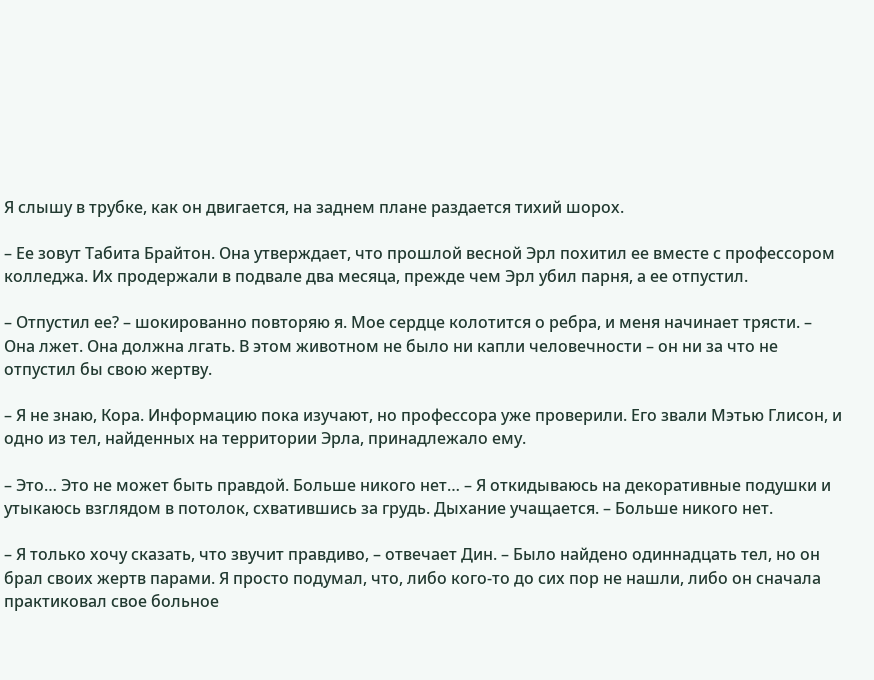Я слышу в трубке, как он двигается, на заднем плане раздается тихий шорох.

– Ее зовут Табита Брайтон. Она утверждает, что прошлой весной Эрл похитил ее вместе с профессором колледжа. Их продержали в подвале два месяца, прежде чем Эрл убил парня, а ее отпустил.

– Отпустил ее? – шокированно повторяю я. Мое сердце колотится о ребра, и меня начинает трясти. – Она лжет. Она должна лгать. В этом животном не было ни капли человечности – он ни за что не отпустил бы свою жертву.

– Я не знаю, Кора. Информацию пока изучают, но профессора уже проверили. Его звали Мэтью Глисон, и одно из тел, найденных на территории Эрла, принадлежало ему.

– Это… Это не может быть правдой. Больше никого нет… – Я откидываюсь на декоративные подушки и утыкаюсь взглядом в потолок, схватившись за грудь. Дыхание учащается. – Больше никого нет.

– Я только хочу сказать, что звучит правдиво, – отвечает Дин. – Было найдено одиннадцать тел, но он брал своих жертв парами. Я просто подумал, что, либо кого-то до сих пор не нашли, либо он сначала практиковал свое больное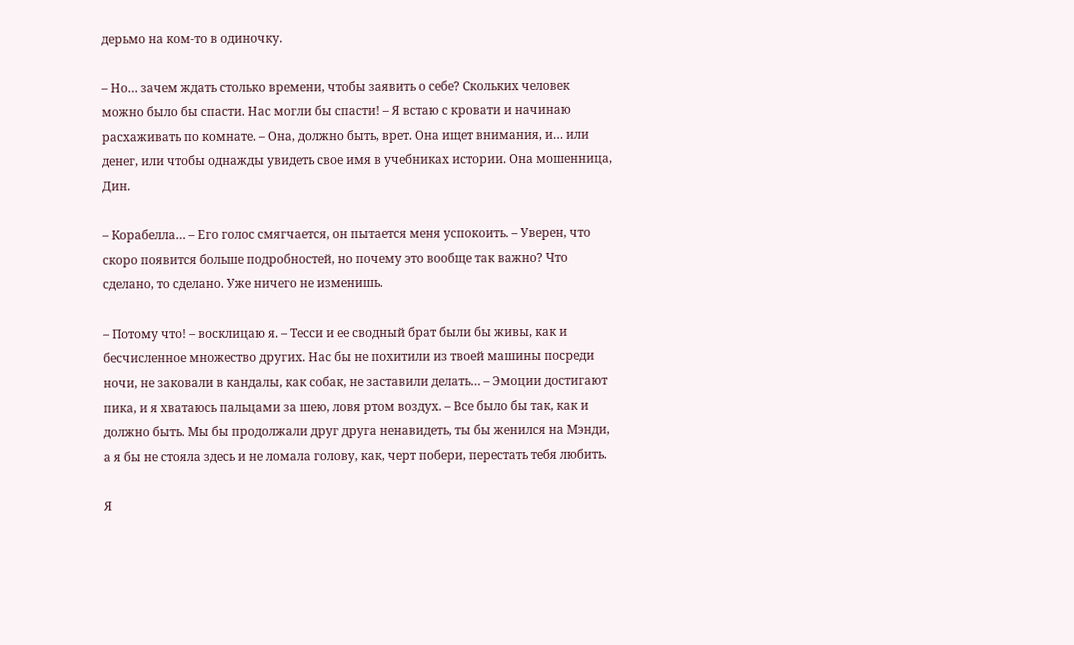дерьмо на ком-то в одиночку.

– Но… зачем ждать столько времени, чтобы заявить о себе? Скольких человек можно было бы спасти. Нас могли бы спасти! – Я встаю с кровати и начинаю расхаживать по комнате. – Она, должно быть, врет. Она ищет внимания, и… или денег, или чтобы однажды увидеть свое имя в учебниках истории. Она мошенница, Дин.

– Корабелла… – Его голос смягчается, он пытается меня успокоить. – Уверен, что скоро появится больше подробностей, но почему это вообще так важно? Что сделано, то сделано. Уже ничего не изменишь.

– Потому что! – восклицаю я. – Тесси и ее сводный брат были бы живы, как и бесчисленное множество других. Нас бы не похитили из твоей машины посреди ночи, не заковали в кандалы, как собак, не заставили делать… – Эмоции достигают пика, и я хватаюсь пальцами за шею, ловя ртом воздух. – Все было бы так, как и должно быть. Мы бы продолжали друг друга ненавидеть, ты бы женился на Мэнди, а я бы не стояла здесь и не ломала голову, как, черт побери, перестать тебя любить.

Я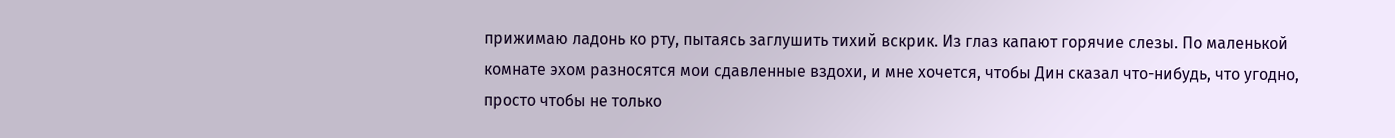прижимаю ладонь ко рту, пытаясь заглушить тихий вскрик. Из глаз капают горячие слезы. По маленькой комнате эхом разносятся мои сдавленные вздохи, и мне хочется, чтобы Дин сказал что-нибудь, что угодно, просто чтобы не только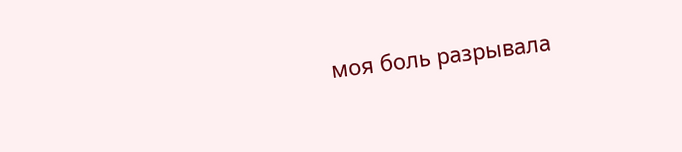моя боль разрывала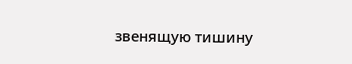звенящую тишину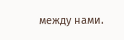между нами.